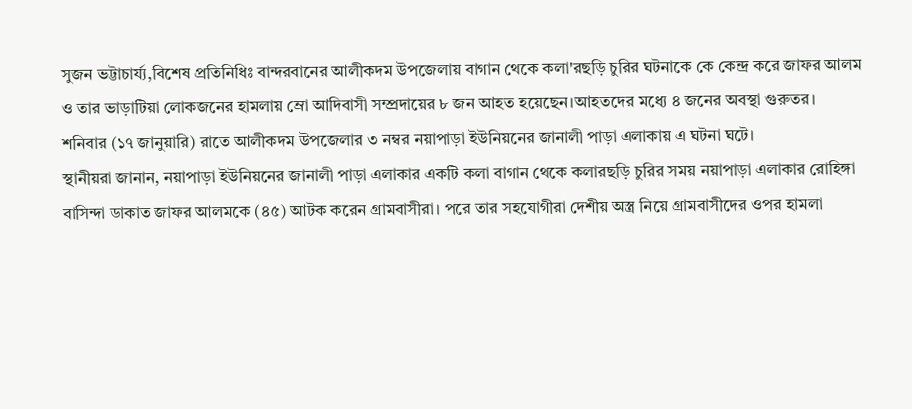সুজন ভট্টাচার্য্য,বিশেষ প্রতিনিধিঃ বান্দরবানের আলীকদম উপজেলায় বাগান থেকে কলা'রছড়ি চুরির ঘটনাকে কে কেন্দ্র করে জাফর আলম ও তার ভাড়াটিয়া লোকজনের হামলায় ম্রো আদিবাসী সম্প্রদায়ের ৮ জন আহত হয়েছেন।আহতদের মধ্যে ৪ জনের অবস্থা গুরুতর।
শনিবার (১৭ জানুয়ারি) রাতে আলীকদম উপজেলার ৩ নম্বর নয়াপাড়া ইউনিয়নের জানালী পাড়া এলাকায় এ ঘটনা ঘটে।
স্থানীয়রা জানান, নয়াপাড়া ইউনিয়নের জানালী পাড়া এলাকার একটি কলা বাগান থেকে কলারছড়ি চুরির সময় নয়াপাড়া এলাকার রোহিঙ্গা বাসিন্দা ডাকাত জাফর আলমকে (৪৫) আটক করেন গ্রামবাসীরা। পরে তার সহযোগীরা দেশীয় অস্ত্র নিয়ে গ্রামবাসীদের ওপর হামলা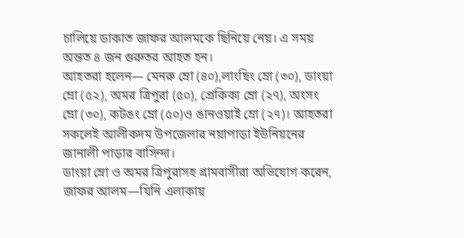চালিয়ে ডাকাত জাফর আলমকে ছিনিয়ে নেয়। এ সময় অন্তত ৪ জন গুরুতর আহত হন।
আহতরা হলেন— মেনরু ম্রো (৪০),লাংছিং ম্রো (৩০), ডাংয়া ম্রো (৫২), অমর ত্রিপুরা (৫০), প্রেকিক্য ম্রো (২৭), অংসং ম্রো (৩০), কটঙং ম্রো (৫০)ও ঙানওয়াই ম্রো (২৭)। আহতরা সকলেই আলীকদম উপজেলার নয়াপাড়া ইউনিয়নের জানালী পাড়ার বাসিন্দা।
ডাংয়া ম্রো ও অমর ত্রিপুরাসহ গ্রামবাসীরা অভিযোগ করেন, জাফর আলম—যিনি এলাকায়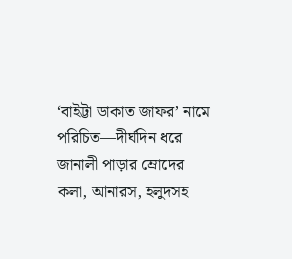‘বাইট্টা ডাকাত জাফর’ নামে পরিচিত—দীর্ঘদিন ধরে জানালী পাড়ার ম্রোদের কলা, আনারস, হলুদসহ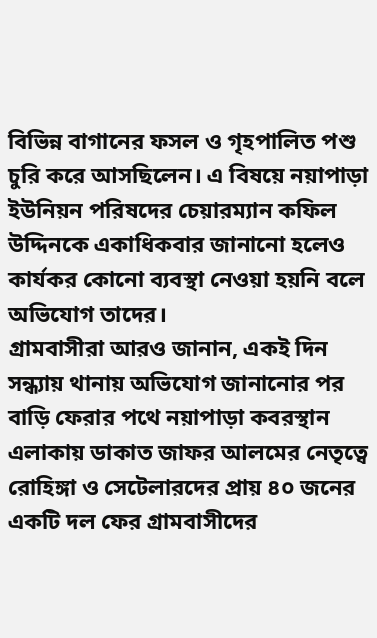বিভিন্ন বাগানের ফসল ও গৃহপালিত পশু চুরি করে আসছিলেন। এ বিষয়ে নয়াপাড়া ইউনিয়ন পরিষদের চেয়ারম্যান কফিল উদ্দিনকে একাধিকবার জানানো হলেও কার্যকর কোনো ব্যবস্থা নেওয়া হয়নি বলে অভিযোগ তাদের।
গ্রামবাসীরা আরও জানান, একই দিন সন্ধ্যায় থানায় অভিযোগ জানানোর পর বাড়ি ফেরার পথে নয়াপাড়া কবরস্থান এলাকায় ডাকাত জাফর আলমের নেতৃত্বে রোহিঙ্গা ও সেটেলারদের প্রায় ৪০ জনের একটি দল ফের গ্রামবাসীদের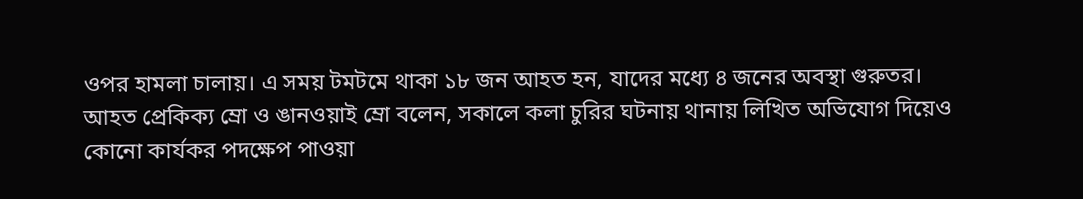ওপর হামলা চালায়। এ সময় টমটমে থাকা ১৮ জন আহত হন, যাদের মধ্যে ৪ জনের অবস্থা গুরুতর।
আহত প্রেকিক্য ম্রো ও ঙানওয়াই ম্রো বলেন, সকালে কলা চুরির ঘটনায় থানায় লিখিত অভিযোগ দিয়েও কোনো কার্যকর পদক্ষেপ পাওয়া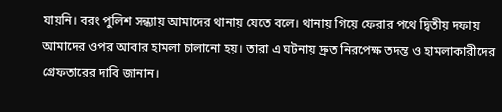যায়নি। বরং পুলিশ সন্ধ্যায় আমাদের থানায় যেতে বলে। থানায় গিয়ে ফেরার পথে দ্বিতীয় দফায় আমাদের ওপর আবার হামলা চালানো হয়। তারা এ ঘটনায় দ্রুত নিরপেক্ষ তদন্ত ও হামলাকারীদের গ্রেফতারের দাবি জানান।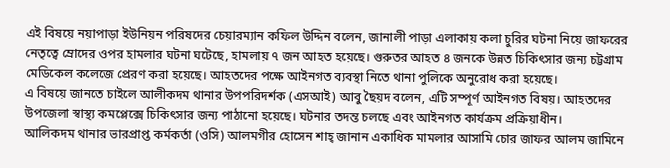এই বিষয়ে নয়াপাড়া ইউনিয়ন পরিষদের চেয়ারম্যান কফিল উদ্দিন বলেন, জানালী পাড়া এলাকায় কলা চুরির ঘটনা নিয়ে জাফরের নেতৃত্বে ম্রোদের ওপর হামলার ঘটনা ঘটেছে, হামলায় ৭ জন আহত হয়েছে। গুরুতর আহত ৪ জনকে উন্নত চিকিৎসার জন্য চট্টগ্রাম মেডিকেল কলেজে প্রেরণ করা হয়েছে। আহতদের পক্ষে আইনগত ব্যবস্থা নিতে থানা পুলিকে অনুরোধ করা হয়েছে।
এ বিষয়ে জানতে চাইলে আলীকদম থানার উপপরিদর্শক (এসআই) আবু ছৈয়দ বলেন, এটি সম্পূর্ণ আইনগত বিষয়। আহতদের উপজেলা স্বাস্থ্য কমপ্লেক্সে চিকিৎসার জন্য পাঠানো হয়েছে। ঘটনার তদন্ত চলছে এবং আইনগত কার্যক্রম প্রক্রিয়াধীন।
আলিকদম থানার ভারপ্রাপ্ত কর্মকর্তা (ওসি) আলমগীর হোসেন শাহ্ জানান একাধিক মামলার আসামি চোর জাফর আলম জামিনে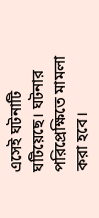এসেই ঘটনাটি ঘটিয়েছে। ঘটনার পরিপ্রেক্ষিতে মামলা করা হবে।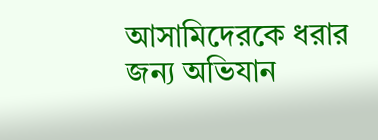আসামিদেরকে ধরার জন্য অভিযান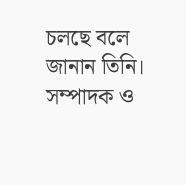চলছে বলে জানান তিনি।
সম্পাদক ও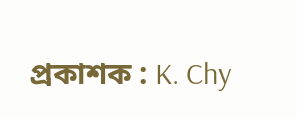প্রকাশক : K. Chy